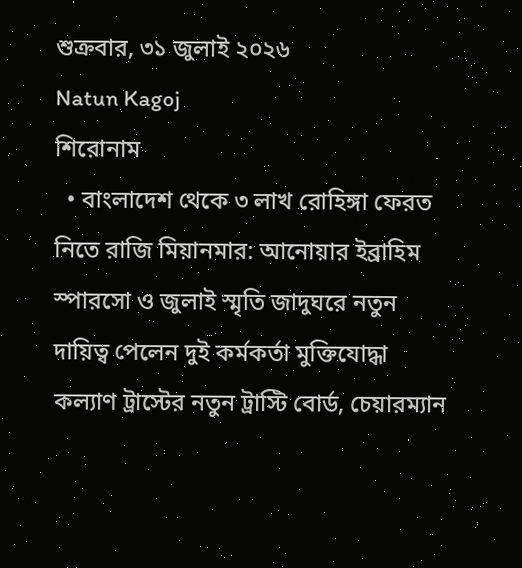শুক্রবার, ৩১ জুলাই ২০২৬
Natun Kagoj
শিরোনাম
  • বাংলাদেশ থেকে ৩ লাখ রোহিঙ্গা ফেরত নিতে রাজি মিয়ানমার: আনোয়ার ইব্রাহিম স্পারসো ও জুলাই স্মৃতি জাদুঘরে নতুন দায়িত্ব পেলেন দুই কর্মকর্তা মুক্তিযোদ্ধা কল্যাণ ট্রাস্টের নতুন ট্রাস্টি বোর্ড, চেয়ারম্যান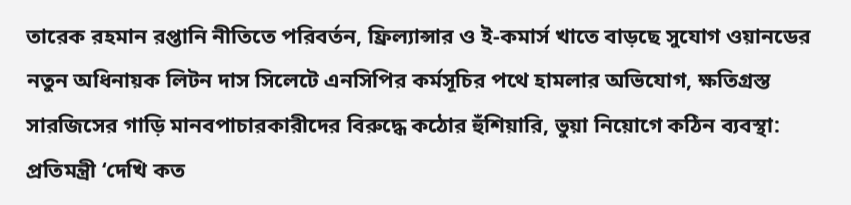তারেক রহমান রপ্তানি নীতিতে পরিবর্তন, ফ্রিল্যান্সার ও ই-কমার্স খাতে বাড়ছে সুযোগ ওয়ানডের নতুন অধিনায়ক লিটন দাস সিলেটে এনসিপির কর্মসূচির পথে হামলার অভিযোগ, ক্ষতিগ্রস্ত সারজিসের গাড়ি মানবপাচারকারীদের বিরুদ্ধে কঠোর হুঁশিয়ারি, ভুয়া নিয়োগে কঠিন ব্যবস্থা: প্রতিমন্ত্রী ‘দেখি কত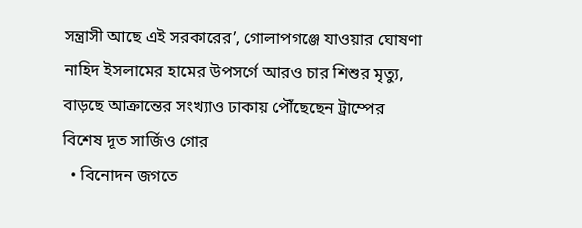সন্ত্রাসী আছে এই সরকারের’, গোলাপগঞ্জে যাওয়ার ঘোষণা নাহিদ ইসলামের হামের উপসর্গে আরও চার শিশুর মৃত্যু, বাড়ছে আক্রান্তের সংখ্যাও ঢাকায় পৌঁছেছেন ট্রাম্পের বিশেষ দূত সার্জিও গোর
  • বিনোদন জগতে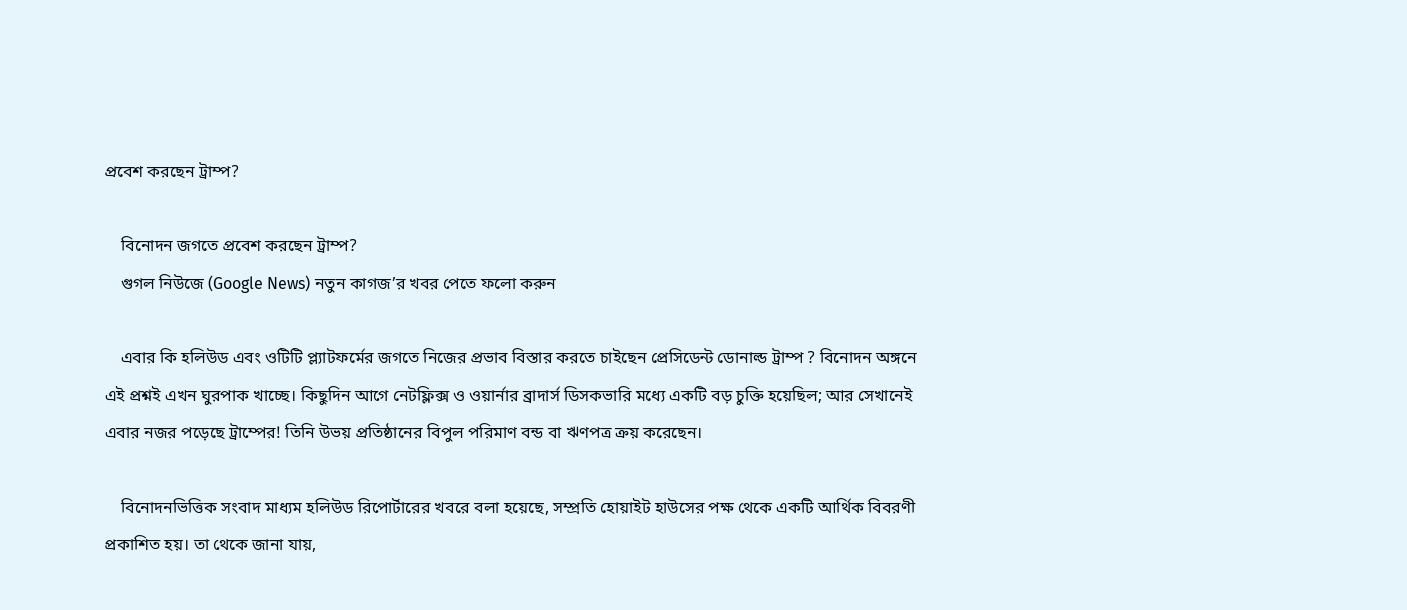প্রবেশ করছেন ট্রাম্প?

    বিনোদন জগতে প্রবেশ করছেন ট্রাম্প?
    গুগল নিউজে (Google News) নতুন কাগজ’র খবর পেতে ফলো করুন

    এবার কি হলিউড এবং ওটিটি প্ল্যাটফর্মের জগতে নিজের প্রভাব বিস্তার করতে চাইছেন প্রেসিডেন্ট ডোনাল্ড ট্রাম্প ? বিনোদন অঙ্গনে এই প্রশ্নই এখন ঘুরপাক খাচ্ছে। কিছুদিন আগে নেটফ্লিক্স ও ওয়ার্নার ব্রাদার্স ডিসকভারি মধ্যে একটি বড় চুক্তি হয়েছিল; আর সেখানেই এবার নজর পড়েছে ট্রাম্পের! তিনি উভয় প্রতিষ্ঠানের বিপুল পরিমাণ বন্ড বা ঋণপত্র ক্রয় করেছেন।

    বিনোদনভিত্তিক সংবাদ মাধ্যম হলিউড রিপোর্টারের খবরে বলা হয়েছে, সম্প্রতি হোয়াইট হাউসের পক্ষ থেকে একটি আর্থিক বিবরণী প্রকাশিত হয়। তা থেকে জানা যায়,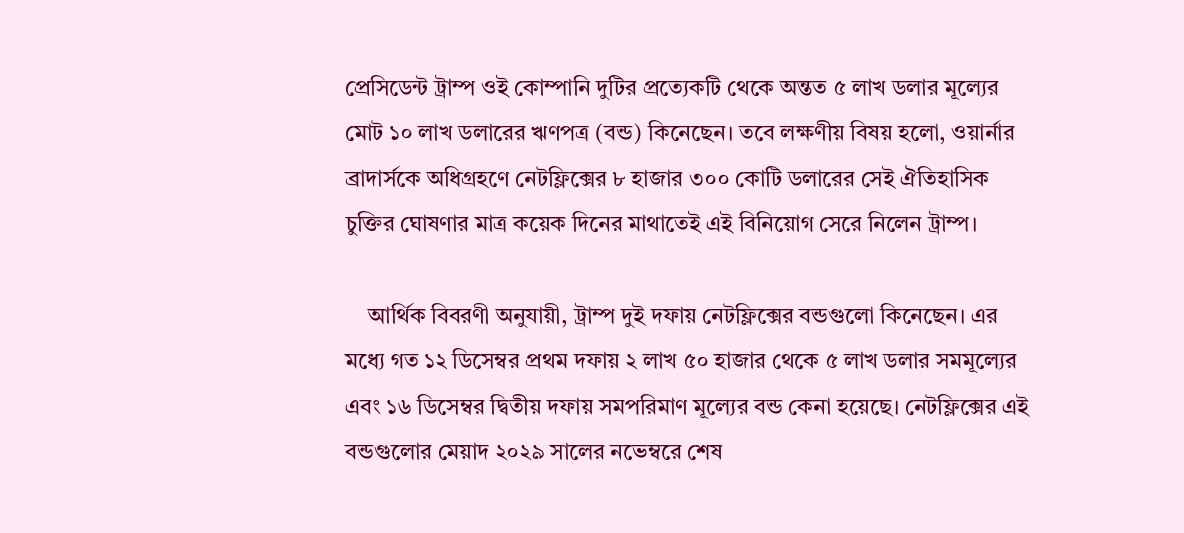প্রেসিডেন্ট ট্রাম্প ওই কোম্পানি দুটির প্রত্যেকটি থেকে অন্তত ৫ লাখ ডলার মূল্যের মোট ১০ লাখ ডলারের ঋণপত্র (বন্ড) কিনেছেন। তবে লক্ষণীয় বিষয় হলো, ওয়ার্নার ব্রাদার্সকে অধিগ্রহণে নেটফ্লিক্সের ৮ হাজার ৩০০ কোটি ডলারের সেই ঐতিহাসিক চুক্তির ঘোষণার মাত্র কয়েক দিনের মাথাতেই এই বিনিয়োগ সেরে নিলেন ট্রাম্প।

    আর্থিক বিবরণী অনুযায়ী, ট্রাম্প দুই দফায় নেটফ্লিক্সের বন্ডগুলো কিনেছেন। এর মধ্যে গত ১২ ডিসেম্বর প্রথম দফায় ২ লাখ ৫০ হাজার থেকে ৫ লাখ ডলার সমমূল্যের এবং ১৬ ডিসেম্বর দ্বিতীয় দফায় সমপরিমাণ মূল্যের বন্ড কেনা হয়েছে। নেটফ্লিক্সের এই বন্ডগুলোর মেয়াদ ২০২৯ সালের নভেম্বরে শেষ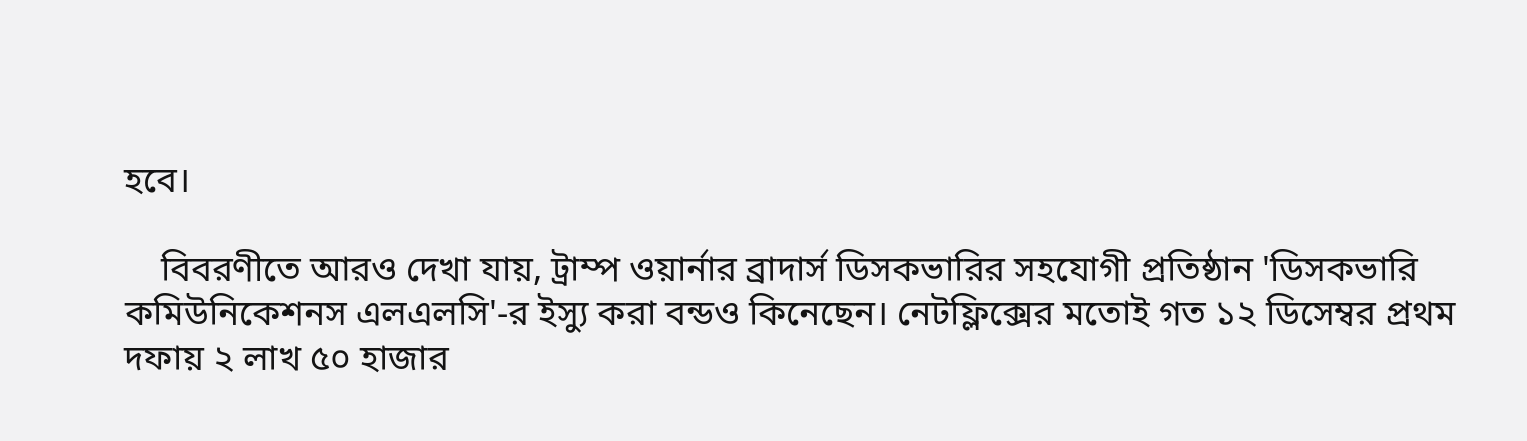হবে।

    বিবরণীতে আরও দেখা যায়, ট্রাম্প ওয়ার্নার ব্রাদার্স ডিসকভারির সহযোগী প্রতিষ্ঠান 'ডিসকভারি কমিউনিকেশনস এলএলসি'-র ইস্যু করা বন্ডও কিনেছেন। নেটফ্লিক্সের মতোই গত ১২ ডিসেম্বর প্রথম দফায় ২ লাখ ৫০ হাজার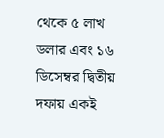থেকে ৫ লাখ ডলার এবং ১৬ ডিসেম্বর দ্বিতীয় দফায় একই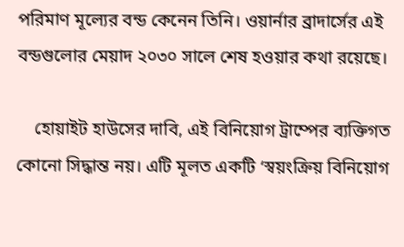পরিমাণ মূল্যের বন্ড কেনেন তিনি। ওয়ার্নার ব্রাদার্সের এই বন্ডগুলোর মেয়াদ ২০৩০ সালে শেষ হওয়ার কথা রয়েছে।

    হোয়াইট হাউসের দাবি, এই বিনিয়োগ ট্রাম্পের ব্যক্তিগত কোনো সিদ্ধান্ত নয়। এটি মূলত একটি ‘স্বয়ংক্রিয় বিনিয়োগ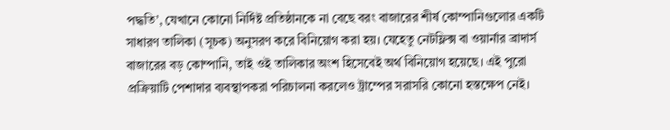পদ্ধতি’, যেখানে কোনো নির্দিষ্ট প্রতিষ্ঠানকে না বেছে বরং বাজারের শীর্ষ কোম্পানিগুলোর একটি সাধারণ তালিকা (সূচক) অনুসরণ করে বিনিয়োগ করা হয়। যেহেতু নেটফ্লিক্স বা ওয়ার্নার ব্রাদার্স বাজারের বড় কোম্পানি, তাই ওই তালিকার অংশ হিসেবেই অর্থ বিনিয়োগ হয়েছে। এই পুরো প্রক্রিয়াটি পেশাদার ব্যবস্থাপকরা পরিচালনা করলেও ট্রাম্পের সরাসরি কোনো হস্তক্ষেপ নেই।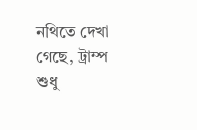নথিতে দেখা গেছে, ট্রাম্প শুধু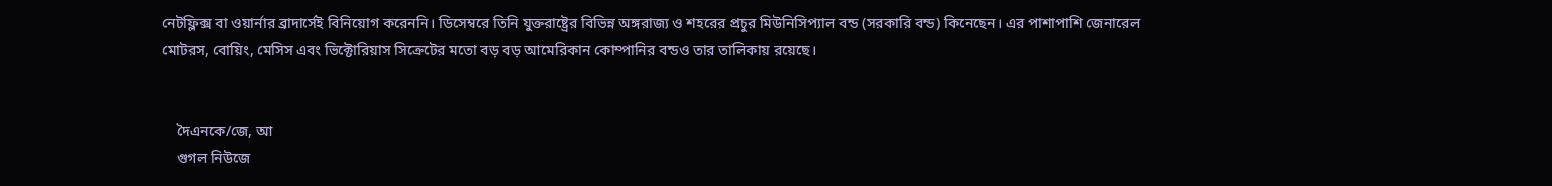নেটফ্লিক্স বা ওয়ার্নার ব্রাদার্সেই বিনিয়োগ করেননি। ডিসেম্বরে তিনি যুক্তরাষ্ট্রের বিভিন্ন অঙ্গরাজ্য ও শহরের প্রচুর মিউনিসিপ্যাল বন্ড (সরকারি বন্ড) কিনেছেন। এর পাশাপাশি জেনারেল মোটরস, বোয়িং, মেসিস এবং ভিক্টোরিয়াস সিক্রেটের মতো বড় বড় আমেরিকান কোম্পানির বন্ডও তার তালিকায় রয়েছে।


    দৈএনকে/জে, আ
    গুগল নিউজে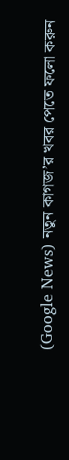(Google News) নতুন কাগজ’র খবর পেতে ফলো করুন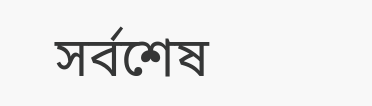সর্বশেষ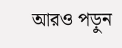আরও পড়ুন